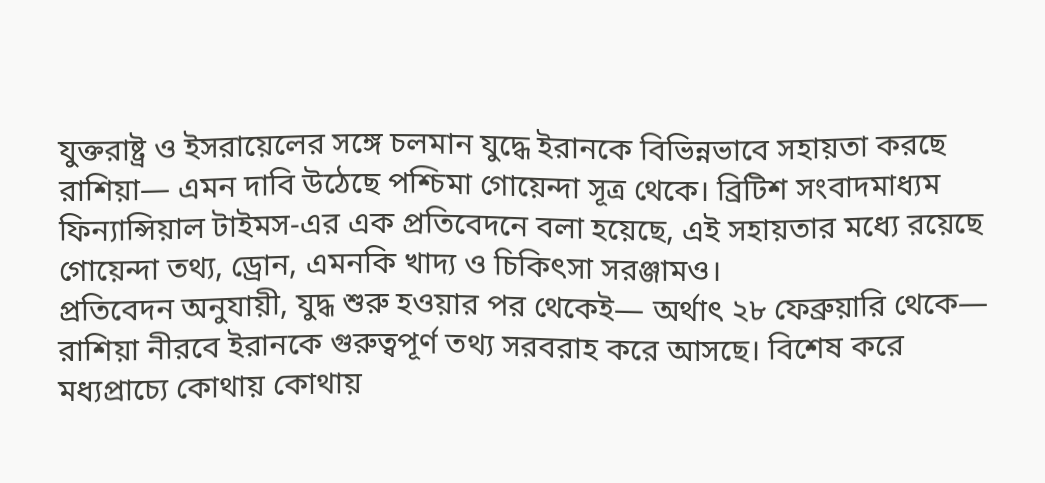যুক্তরাষ্ট্র ও ইসরায়েলের সঙ্গে চলমান যুদ্ধে ইরানকে বিভিন্নভাবে সহায়তা করছে রাশিয়া— এমন দাবি উঠেছে পশ্চিমা গোয়েন্দা সূত্র থেকে। ব্রিটিশ সংবাদমাধ্যম ফিন্যান্সিয়াল টাইমস-এর এক প্রতিবেদনে বলা হয়েছে, এই সহায়তার মধ্যে রয়েছে গোয়েন্দা তথ্য, ড্রোন, এমনকি খাদ্য ও চিকিৎসা সরঞ্জামও।
প্রতিবেদন অনুযায়ী, যুদ্ধ শুরু হওয়ার পর থেকেই— অর্থাৎ ২৮ ফেব্রুয়ারি থেকে— রাশিয়া নীরবে ইরানকে গুরুত্বপূর্ণ তথ্য সরবরাহ করে আসছে। বিশেষ করে মধ্যপ্রাচ্যে কোথায় কোথায়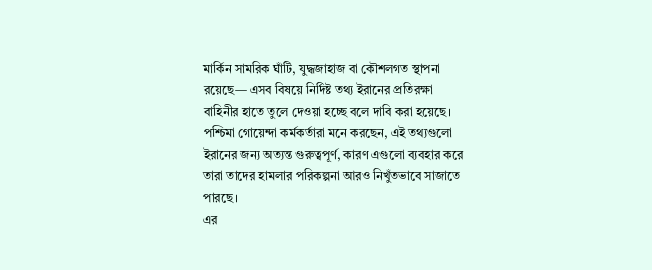মার্কিন সামরিক ঘাঁটি, যুদ্ধজাহাজ বা কৌশলগত স্থাপনা রয়েছে— এসব বিষয়ে নির্দিষ্ট তথ্য ইরানের প্রতিরক্ষা বাহিনীর হাতে তুলে দেওয়া হচ্ছে বলে দাবি করা হয়েছে।
পশ্চিমা গোয়েন্দা কর্মকর্তারা মনে করছেন, এই তথ্যগুলো ইরানের জন্য অত্যন্ত গুরুত্বপূর্ণ, কারণ এগুলো ব্যবহার করে তারা তাদের হামলার পরিকল্পনা আরও নিখুঁতভাবে সাজাতে পারছে।
এর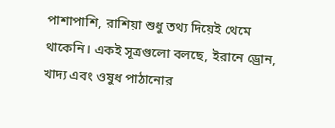পাশাপাশি, রাশিয়া শুধু তথ্য দিয়েই থেমে থাকেনি। একই সূত্রগুলো বলছে, ইরানে ড্রোন, খাদ্য এবং ওষুধ পাঠানোর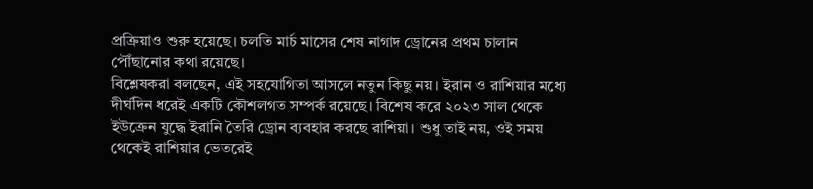প্রক্রিয়াও শুরু হয়েছে। চলতি মার্চ মাসের শেষ নাগাদ ড্রোনের প্রথম চালান পৌঁছানোর কথা রয়েছে।
বিশ্লেষকরা বলছেন, এই সহযোগিতা আসলে নতুন কিছু নয়। ইরান ও রাশিয়ার মধ্যে দীর্ঘদিন ধরেই একটি কৌশলগত সম্পর্ক রয়েছে। বিশেষ করে ২০২৩ সাল থেকে ইউক্রেন যুদ্ধে ইরানি তৈরি ড্রোন ব্যবহার করছে রাশিয়া। শুধু তাই নয়, ওই সময় থেকেই রাশিয়ার ভেতরেই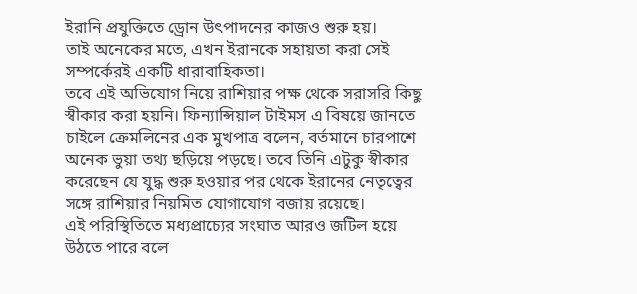ইরানি প্রযুক্তিতে ড্রোন উৎপাদনের কাজও শুরু হয়।
তাই অনেকের মতে, এখন ইরানকে সহায়তা করা সেই সম্পর্কেরই একটি ধারাবাহিকতা।
তবে এই অভিযোগ নিয়ে রাশিয়ার পক্ষ থেকে সরাসরি কিছু স্বীকার করা হয়নি। ফিন্যান্সিয়াল টাইমস এ বিষয়ে জানতে চাইলে ক্রেমলিনের এক মুখপাত্র বলেন, বর্তমানে চারপাশে অনেক ভুয়া তথ্য ছড়িয়ে পড়ছে। তবে তিনি এটুকু স্বীকার করেছেন যে যুদ্ধ শুরু হওয়ার পর থেকে ইরানের নেতৃত্বের সঙ্গে রাশিয়ার নিয়মিত যোগাযোগ বজায় রয়েছে।
এই পরিস্থিতিতে মধ্যপ্রাচ্যের সংঘাত আরও জটিল হয়ে উঠতে পারে বলে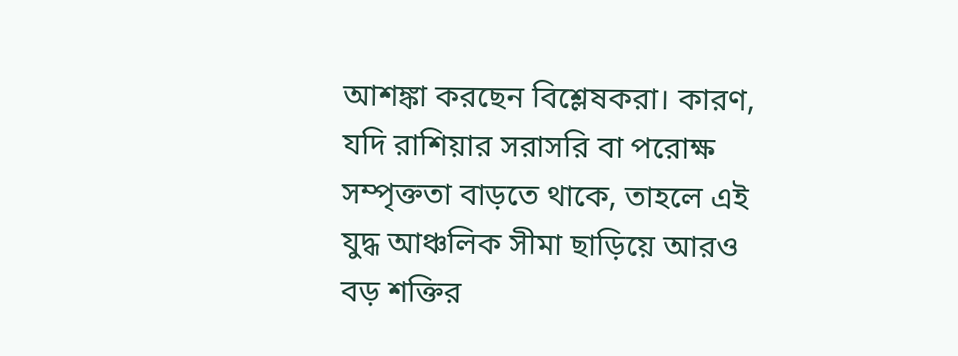আশঙ্কা করছেন বিশ্লেষকরা। কারণ, যদি রাশিয়ার সরাসরি বা পরোক্ষ সম্পৃক্ততা বাড়তে থাকে, তাহলে এই যুদ্ধ আঞ্চলিক সীমা ছাড়িয়ে আরও বড় শক্তির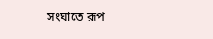সংঘাতে রূপ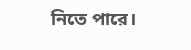নিতে পারে।